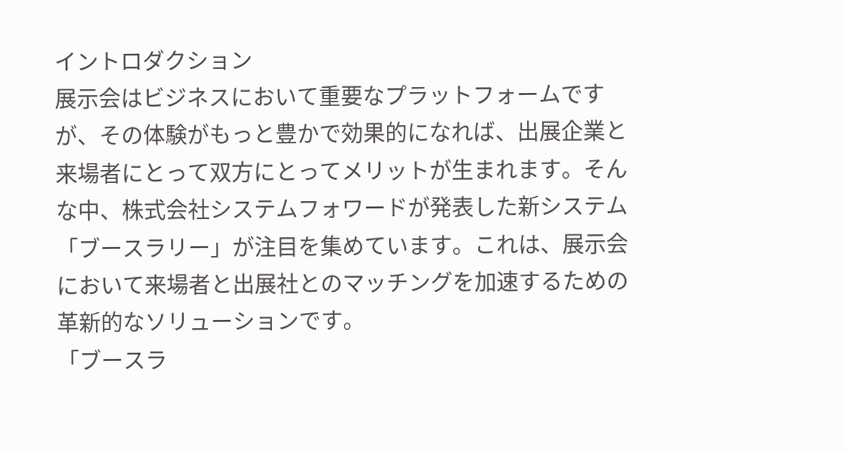イントロダクション
展示会はビジネスにおいて重要なプラットフォームですが、その体験がもっと豊かで効果的になれば、出展企業と来場者にとって双方にとってメリットが生まれます。そんな中、株式会社システムフォワードが発表した新システム「ブースラリー」が注目を集めています。これは、展示会において来場者と出展社とのマッチングを加速するための革新的なソリューションです。
「ブースラ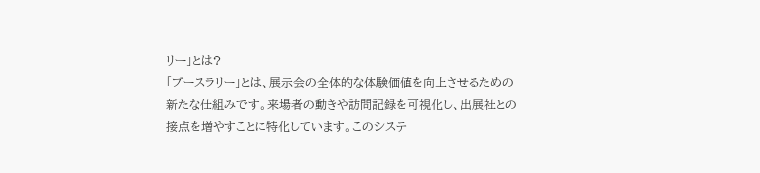リー」とは?
「ブースラリー」とは、展示会の全体的な体験価値を向上させるための新たな仕組みです。来場者の動きや訪問記録を可視化し、出展社との接点を増やすことに特化しています。このシステ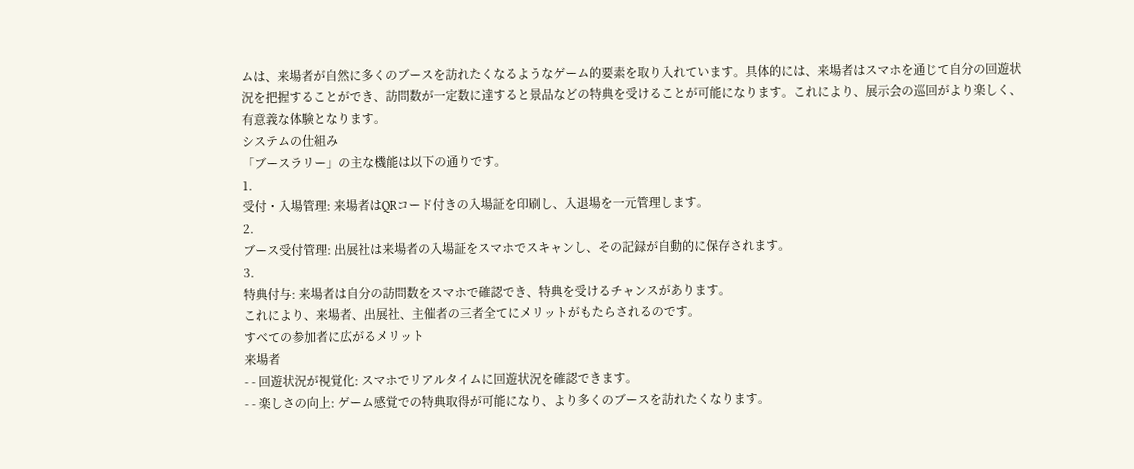ムは、来場者が自然に多くのブースを訪れたくなるようなゲーム的要素を取り入れています。具体的には、来場者はスマホを通じて自分の回遊状況を把握することができ、訪問数が一定数に達すると景品などの特典を受けることが可能になります。これにより、展示会の巡回がより楽しく、有意義な体験となります。
システムの仕組み
「ブースラリー」の主な機能は以下の通りです。
1.
受付・入場管理: 来場者はQRコード付きの入場証を印刷し、入退場を一元管理します。
2.
ブース受付管理: 出展社は来場者の入場証をスマホでスキャンし、その記録が自動的に保存されます。
3.
特典付与: 来場者は自分の訪問数をスマホで確認でき、特典を受けるチャンスがあります。
これにより、来場者、出展社、主催者の三者全てにメリットがもたらされるのです。
すべての参加者に広がるメリット
来場者
- - 回遊状況が視覚化: スマホでリアルタイムに回遊状況を確認できます。
- - 楽しさの向上: ゲーム感覚での特典取得が可能になり、より多くのブースを訪れたくなります。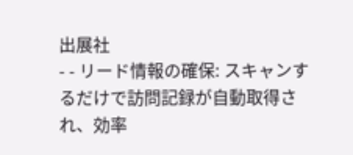出展社
- - リード情報の確保: スキャンするだけで訪問記録が自動取得され、効率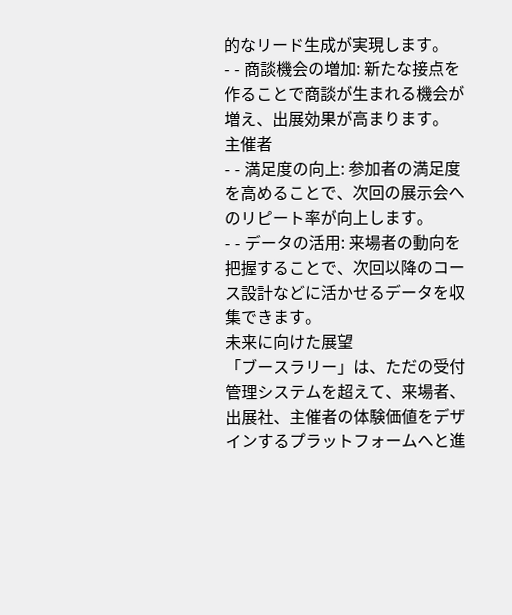的なリード生成が実現します。
- - 商談機会の増加: 新たな接点を作ることで商談が生まれる機会が増え、出展効果が高まります。
主催者
- - 満足度の向上: 参加者の満足度を高めることで、次回の展示会へのリピート率が向上します。
- - データの活用: 来場者の動向を把握することで、次回以降のコース設計などに活かせるデータを収集できます。
未来に向けた展望
「ブースラリー」は、ただの受付管理システムを超えて、来場者、出展社、主催者の体験価値をデザインするプラットフォームへと進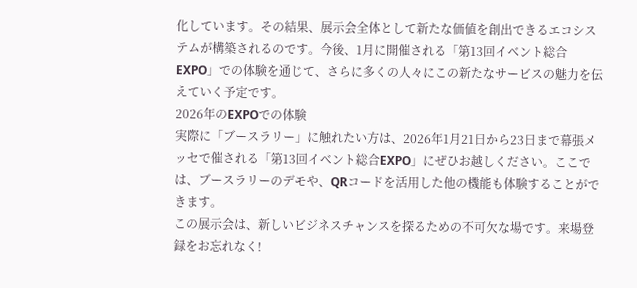化しています。その結果、展示会全体として新たな価値を創出できるエコシステムが構築されるのです。今後、1月に開催される「第13回イベント総合EXPO」での体験を通じて、さらに多くの人々にこの新たなサービスの魅力を伝えていく予定です。
2026年のEXPOでの体験
実際に「ブースラリー」に触れたい方は、2026年1月21日から23日まで幕張メッセで催される「第13回イベント総合EXPO」にぜひお越しください。ここでは、ブースラリーのデモや、QRコードを活用した他の機能も体験することができます。
この展示会は、新しいビジネスチャンスを探るための不可欠な場です。来場登録をお忘れなく!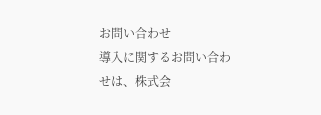お問い合わせ
導入に関するお問い合わせは、株式会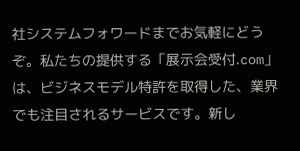社システムフォワードまでお気軽にどうぞ。私たちの提供する「展示会受付.com」は、ビジネスモデル特許を取得した、業界でも注目されるサービスです。新し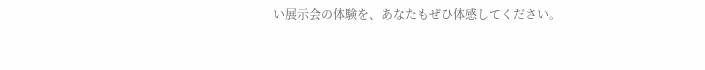い展示会の体験を、あなたもぜひ体感してください。